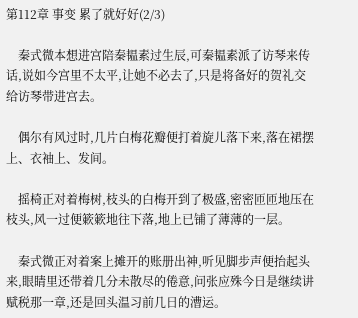第112章 事变 累了就好好(2/3)

    秦式微本想进宫陪秦韫素过生辰,可秦韫素派了访琴来传话,说如今宫里不太平,让她不必去了,只是将备好的贺礼交给访琴带进宫去。

    偶尔有风过时,几片白梅花瓣便打着旋儿落下来,落在裙摆上、衣袖上、发间。

    摇椅正对着梅树,枝头的白梅开到了极盛,密密匝匝地压在枝头,风一过便簌簌地往下落,地上已铺了薄薄的一层。

    秦式微正对着案上摊开的账册出神,听见脚步声便抬起头来,眼睛里还带着几分未散尽的倦意,问张应殊今日是继续讲赋税那一章,还是回头温习前几日的漕运。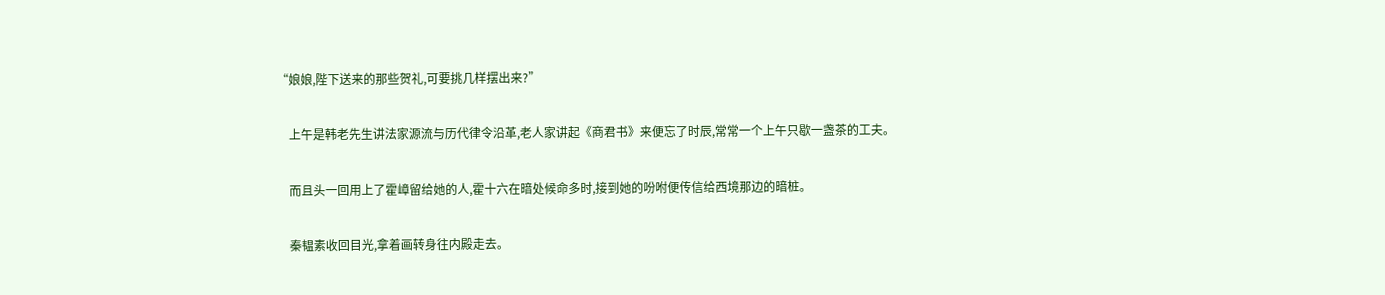“娘娘,陛下送来的那些贺礼,可要挑几样摆出来?”

    上午是韩老先生讲法家源流与历代律令沿革,老人家讲起《商君书》来便忘了时辰,常常一个上午只歇一盏茶的工夫。

    而且头一回用上了霍嶂留给她的人,霍十六在暗处候命多时,接到她的吩咐便传信给西境那边的暗桩。

    秦韫素收回目光,拿着画转身往内殿走去。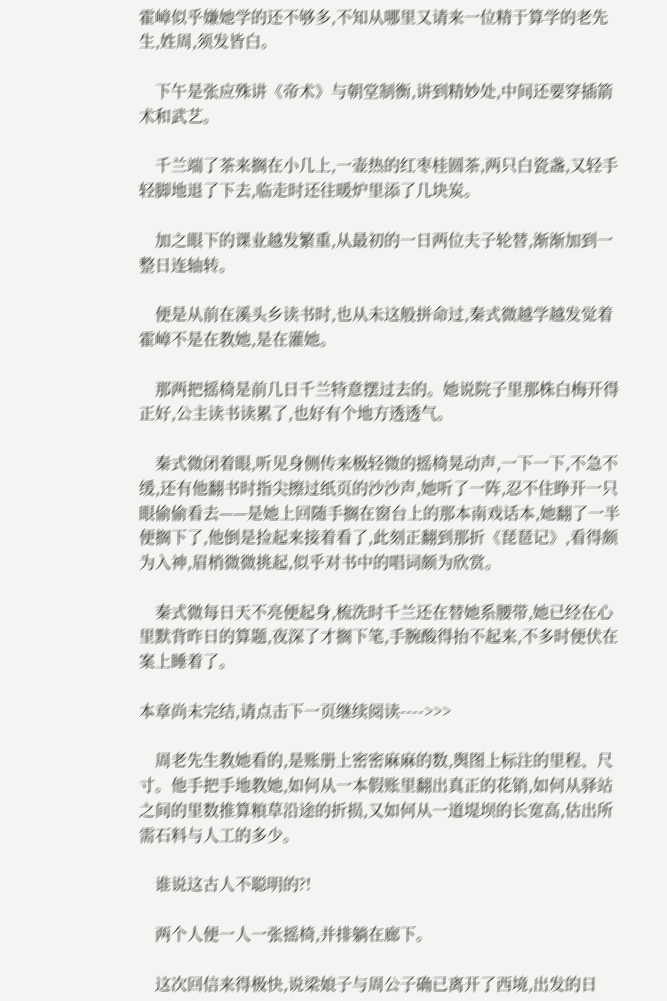霍嶂似乎嫌她学的还不够多,不知从哪里又请来一位精于算学的老先生,姓周,须发皆白。

    下午是张应殊讲《帝术》与朝堂制衡,讲到精妙处,中间还要穿插箭术和武艺。

    千兰端了茶来搁在小几上,一壶热的红枣桂圆茶,两只白瓷盏,又轻手轻脚地退了下去,临走时还往暖炉里添了几块炭。

    加之眼下的课业越发繁重,从最初的一日两位夫子轮替,渐渐加到一整日连轴转。

    便是从前在溪头乡读书时,也从未这般拼命过,秦式微越学越发觉着霍嶂不是在教她,是在灌她。

    那两把摇椅是前几日千兰特意摆过去的。她说院子里那株白梅开得正好,公主读书读累了,也好有个地方透透气。

    秦式微闭着眼,听见身侧传来极轻微的摇椅晃动声,一下一下,不急不缓,还有他翻书时指尖擦过纸页的沙沙声,她听了一阵,忍不住睁开一只眼偷偷看去——是她上回随手搁在窗台上的那本南戏话本,她翻了一半便搁下了,他倒是捡起来接着看了,此刻正翻到那折《琵琶记》,看得颇为入神,眉梢微微挑起,似乎对书中的唱词颇为欣赏。

    秦式微每日天不亮便起身,梳洗时千兰还在替她系腰带,她已经在心里默背昨日的算题,夜深了才搁下笔,手腕酸得抬不起来,不多时便伏在案上睡着了。

本章尚未完结,请点击下一页继续阅读---->>>

    周老先生教她看的,是账册上密密麻麻的数,舆图上标注的里程、尺寸。他手把手地教她,如何从一本假账里翻出真正的花销,如何从驿站之间的里数推算粮草沿途的折损,又如何从一道堤坝的长宽高,估出所需石料与人工的多少。

    谁说这古人不聪明的?!

    两个人便一人一张摇椅,并排躺在廊下。

    这次回信来得极快,说梁娘子与周公子确已离开了西境,出发的日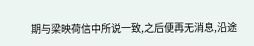期与梁映荷信中所说一致,之后便再无消息,沿途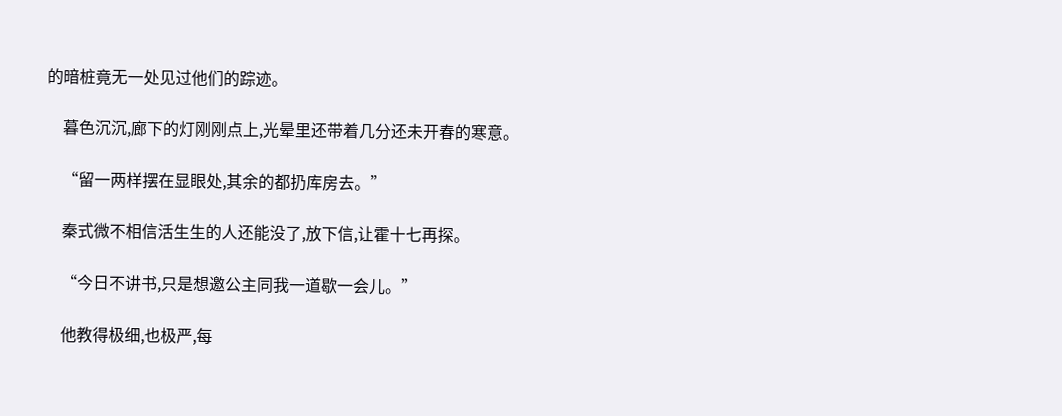的暗桩竟无一处见过他们的踪迹。

    暮色沉沉,廊下的灯刚刚点上,光晕里还带着几分还未开春的寒意。

    “留一两样摆在显眼处,其余的都扔库房去。”

    秦式微不相信活生生的人还能没了,放下信,让霍十七再探。

    “今日不讲书,只是想邀公主同我一道歇一会儿。”

    他教得极细,也极严,每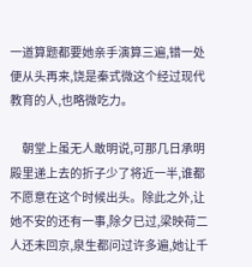一道算题都要她亲手演算三遍,错一处便从头再来,饶是秦式微这个经过现代教育的人,也略微吃力。

    朝堂上虽无人敢明说,可那几日承明殿里递上去的折子少了将近一半,谁都不愿意在这个时候出头。除此之外,让她不安的还有一事,除夕已过,梁映荷二人还未回京,泉生都问过许多遍,她让千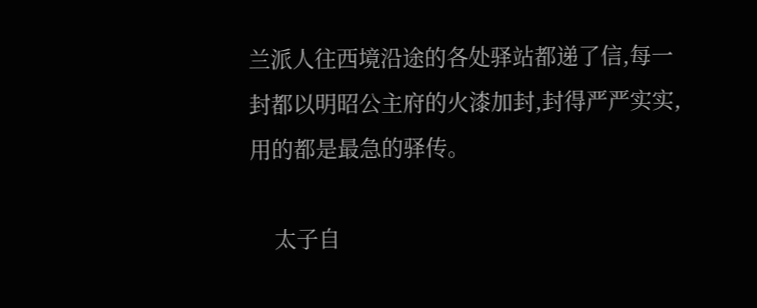兰派人往西境沿途的各处驿站都递了信,每一封都以明昭公主府的火漆加封,封得严严实实,用的都是最急的驿传。

    太子自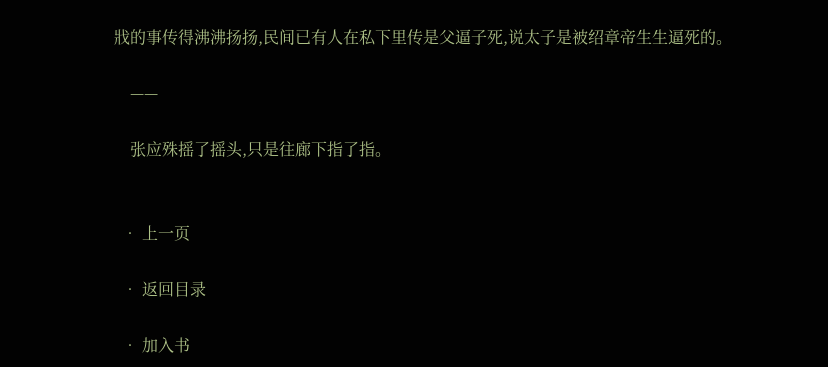戕的事传得沸沸扬扬,民间已有人在私下里传是父逼子死,说太子是被绍章帝生生逼死的。

    ——

    张应殊摇了摇头,只是往廊下指了指。


  • 上一页

  • 返回目录

  • 加入书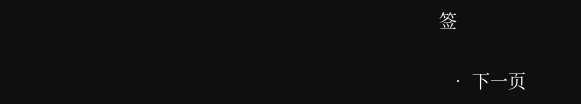签

  • 下一页